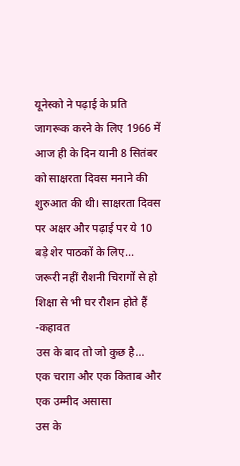यूनेस्को ने पढ़ाई के प्रति जागरूक करने के लिए 1966 में आज ही के दिन यानी 8 सितंबर को साक्षरता दिवस मनाने की शुरुआत की थी। साक्षरता दिवस पर अक्षर और पढ़ाई पर ये 10 बड़े शेर पाठकों के लिए...
जरूरी नहीं रौशनी चिरागों से हो
शिक्षा से भी घर रौशन होते हैं
-कहावत
उस के बाद तो जो कुछ है...
एक चराग़ और एक किताब और एक उम्मीद असासा
उस के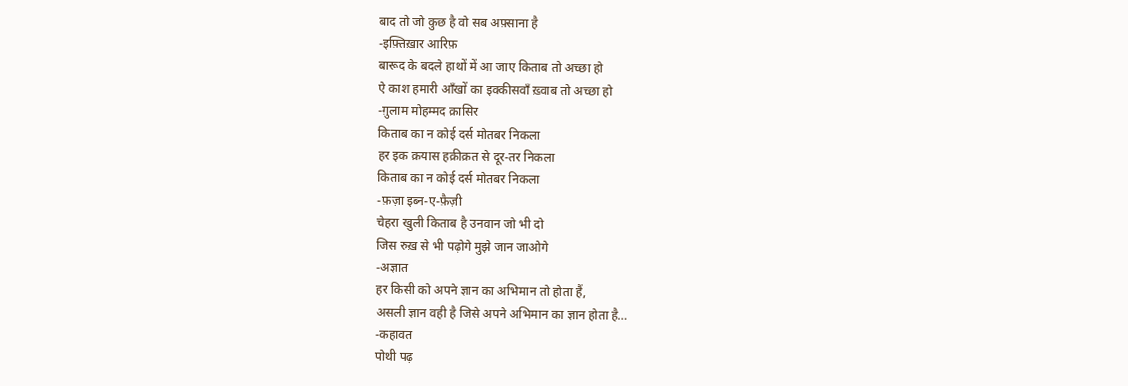बाद तो जो कुछ है वो सब अफ़्साना है
-इफ़्तिख़ार आरिफ़
बारूद के बदले हाथों में आ जाए किताब तो अच्छा हो
ऐ काश हमारी आँखों का इक्कीसवाँ ख़्वाब तो अच्छा हो
-ग़ुलाम मोहम्मद क़ासिर
किताब का न कोई दर्स मोतबर निकला
हर इक क़यास हक़ीक़त से दूर-तर निकला
किताब का न कोई दर्स मोतबर निकला
-फ़ज़ा इब्न-ए-फ़ैज़ी
चेहरा खुली किताब है उनवान जो भी दो
जिस रुख़ से भी पढ़ोगे मुझे जान जाओगे
-अज्ञात
हर किसी को अपने ज्ञान का अभिमान तो होता हैं,
असली ज्ञान वही है जिसे अपने अभिमान का ज्ञान होता है…
-कहावत
पोथी पढ़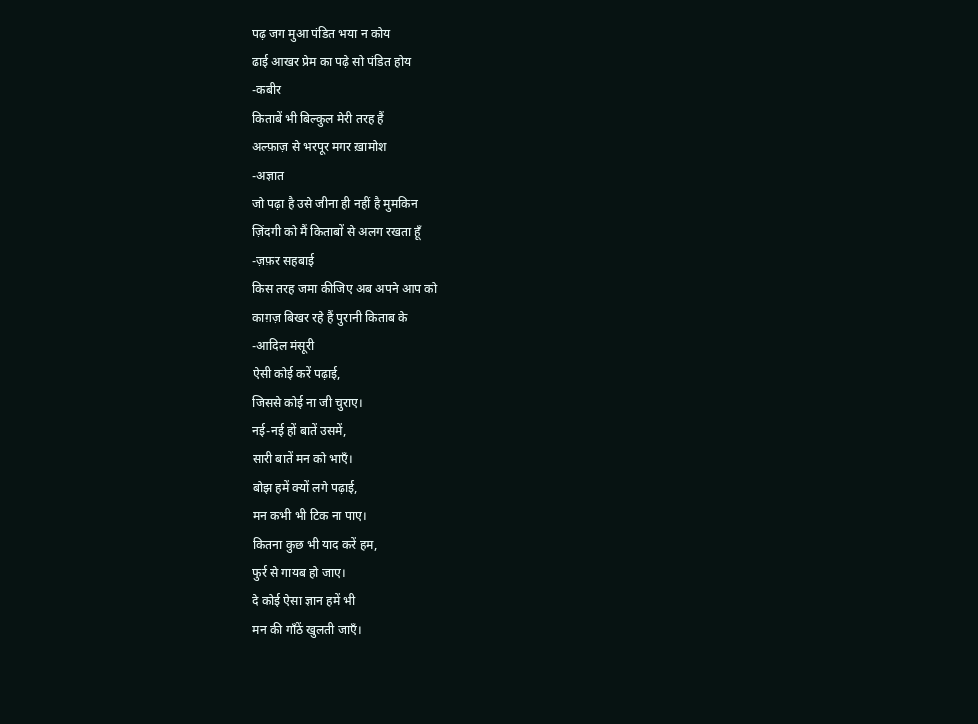पढ़ जग मुआ पंडित भया न कोय
ढाई आखर प्रेम का पढ़े सो पंडित होय
-कबीर
किताबें भी बिल्कुल मेरी तरह हैं
अल्फ़ाज़ से भरपूर मगर ख़ामोश
-अज्ञात
जो पढ़ा है उसे जीना ही नहीं है मुमकिन
ज़िंदगी को मैं किताबों से अलग रखता हूँ
-ज़फ़र सहबाई
किस तरह जमा कीजिए अब अपने आप को
काग़ज़ बिखर रहे हैं पुरानी किताब के
-आदिल मंसूरी
ऐसी कोई करें पढ़ाई,
जिससे कोई ना जी चुराए।
नई-नई हों बातें उसमें,
सारी बातें मन को भाएँ।
बोझ हमें क्यों लगे पढ़ाई,
मन कभी भी टिक ना पाए।
कितना कुछ भी याद करें हम,
फुर्र से गायब हो जाए।
दे कोई ऐसा ज्ञान हमें भी
मन की गाँठें खुलती जाएँ।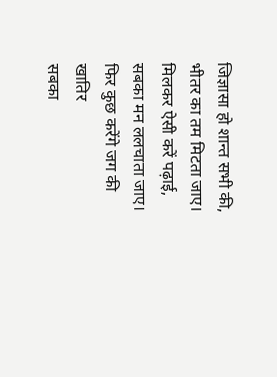जिज्ञासा हो शान्त सभी की,
भीतर का तम मिटता जाए।
मिलकर ऐसी करें पढ़ाई,
सबका मन ललचाता जाए।
फिर कुछ करेंगे जग की खातिर
सबका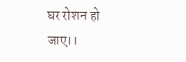घर रोशन हो जाए।।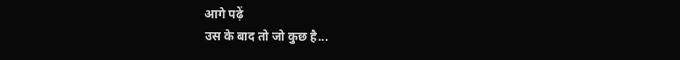आगे पढ़ें
उस के बाद तो जो कुछ है...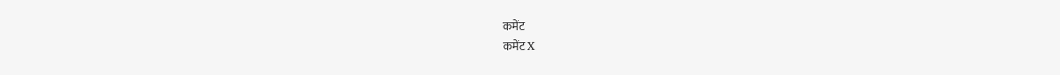कमेंट
कमेंट X